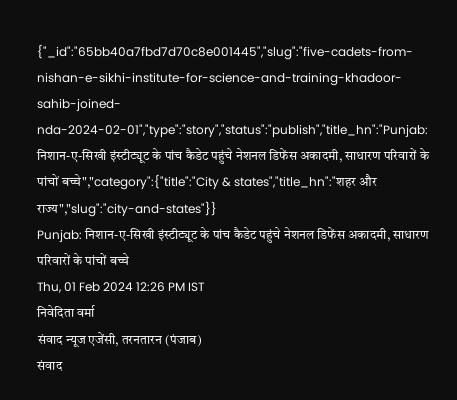{"_id":"65bb40a7fbd7d70c8e001445","slug":"five-cadets-from-nishan-e-sikhi-institute-for-science-and-training-khadoor-sahib-joined-nda-2024-02-01","type":"story","status":"publish","title_hn":"Punjab: निशान-ए-सिखी इंस्टीट्यूट के पांच कैडेट पहुंचे नेशनल डिफेंस अकादमी, साधारण परिवारों के पांचों बच्चे","category":{"title":"City & states","title_hn":"शहर और राज्य","slug":"city-and-states"}}
Punjab: निशान-ए-सिखी इंस्टीट्यूट के पांच कैडेट पहुंचे नेशनल डिफेंस अकादमी, साधारण परिवारों के पांचों बच्चे
Thu, 01 Feb 2024 12:26 PM IST
निवेदिता वर्मा
संवाद न्यूज एजेंसी, तरनतारन (पंजाब)
संवाद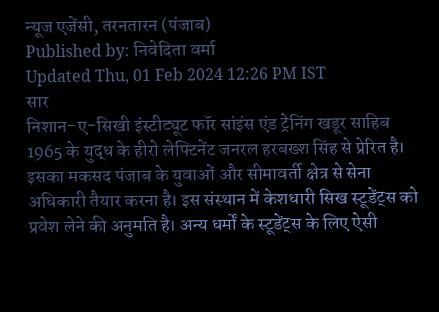न्यूज एजेंसी, तरनतारन (पंजाब)
Published by: निवेदिता वर्मा
Updated Thu, 01 Feb 2024 12:26 PM IST
सार
निशान-ए-सिखी इंस्टीट्यूट फॉर सांइंस एंड ट्रेनिंग खडूर साहिब 1965 के युद्ध के हीरो लेफ्टिनेंट जनरल हरबख्श सिंह से प्रेरित है। इसका मकसद पंजाब के युवाओं और सीमावर्ती क्षेत्र से सेना अधिकारी तैयार करना है। इस संस्थान में केशधारी सिख स्टूडेंट्स को प्रवेश लेने की अनुमति है। अन्य धर्मों के स्टूडेंट्स के लिए ऐसी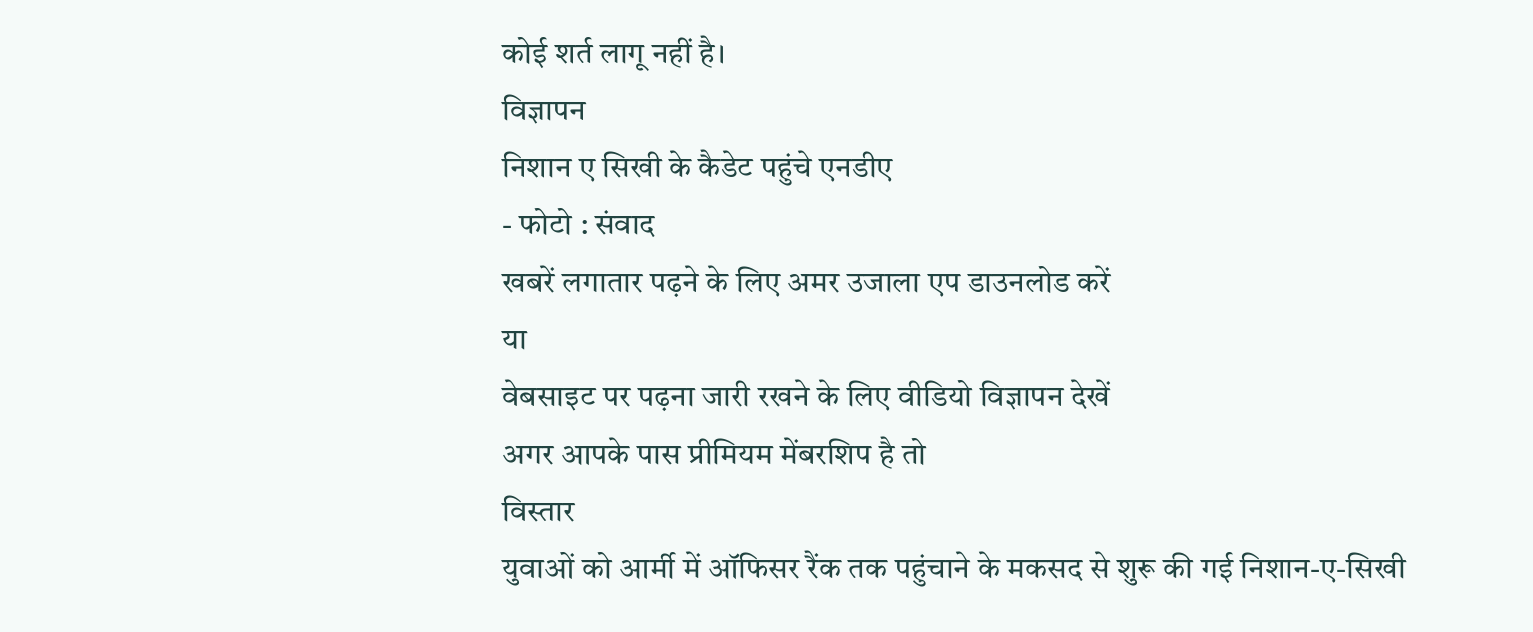कोई शर्त लागू नहीं है।
विज्ञापन
निशान ए सिखी के कैडेट पहुंचे एनडीए
- फोटो : संवाद
खबरें लगातार पढ़ने के लिए अमर उजाला एप डाउनलोड करें
या
वेबसाइट पर पढ़ना जारी रखने के लिए वीडियो विज्ञापन देखें
अगर आपके पास प्रीमियम मेंबरशिप है तो
विस्तार
युवाओं को आर्मी में ऑफिसर रैंक तक पहुंचाने के मकसद से शुरू की गई निशान-ए-सिखी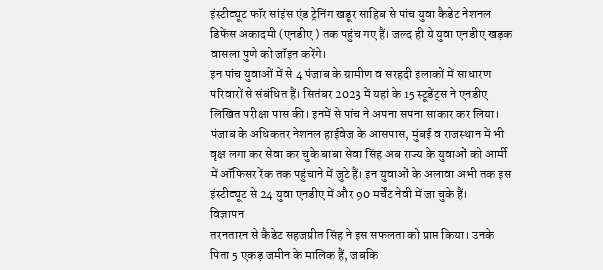इंस्टीट्यूट फॉर सांइंस एंड ट्रेनिंग खडूर साहिब से पांच युवा कैडेट नेशनल डिफेंस अकादमी (एनडीए ) तक पहुंच गए हैं। जल्द ही ये युवा एनडीए खड़क वासला पुणे को जॉइन करेंगे।
इन पांच युवाओं में से 4 पंजाब के ग्रामीण व सरहदी इलाकों में साधारण परिवारों से संबंधित हैं। सितंबर 2023 में यहां के 15 स्टूडेंट्स ने एनडीए लिखित परीक्षा पास की। इनमें से पांच ने अपना सपना साकार कर लिया।
पंजाब के अधिकतर नेशनल हाईवेज के आसपास, मुंबई व राजस्थान में भी वृक्ष लगा कर सेवा कर चुके बाबा सेवा सिंह अब राज्य के युवाओं को आर्मी में ऑफिसर रेंक तक पहुंचाने में जुटे हैं। इन युवाओं के अलावा अभी तक इस इंस्टीट्यूट से 24 युवा एनडीए में और 90 मर्चेंट नेवी में जा चुके हैं।
विज्ञापन
तरनतारन से कैडेट सहजप्रीत सिंह ने इस सफलता को प्राप्त किया। उनके पिता 5 एकड़ जमीन के मालिक हैं, जबकि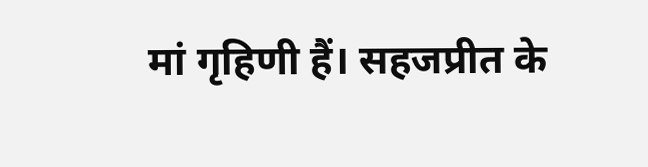मां गृहिणी हैं। सहजप्रीत के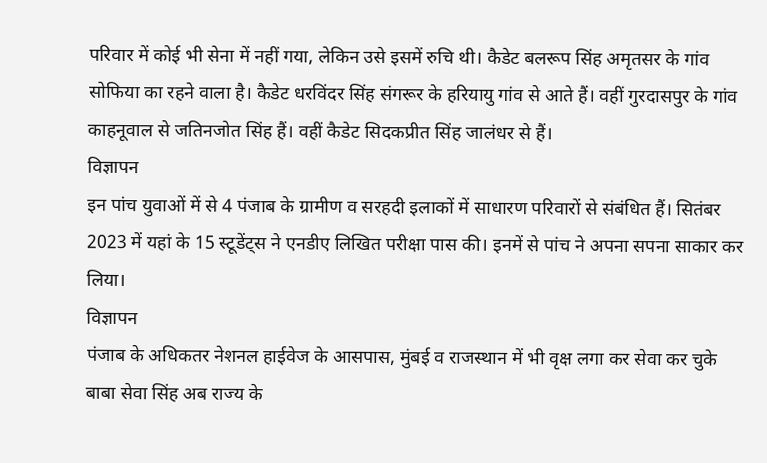परिवार में कोई भी सेना में नहीं गया, लेकिन उसे इसमें रुचि थी। कैडेट बलरूप सिंह अमृतसर के गांव सोफिया का रहने वाला है। कैडेट धरविंदर सिंह संगरूर के हरियायु गांव से आते हैं। वहीं गुरदासपुर के गांव काहनूवाल से जतिनजोत सिंह हैं। वहीं कैडेट सिदकप्रीत सिंह जालंधर से हैं।
विज्ञापन
इन पांच युवाओं में से 4 पंजाब के ग्रामीण व सरहदी इलाकों में साधारण परिवारों से संबंधित हैं। सितंबर 2023 में यहां के 15 स्टूडेंट्स ने एनडीए लिखित परीक्षा पास की। इनमें से पांच ने अपना सपना साकार कर लिया।
विज्ञापन
पंजाब के अधिकतर नेशनल हाईवेज के आसपास, मुंबई व राजस्थान में भी वृक्ष लगा कर सेवा कर चुके बाबा सेवा सिंह अब राज्य के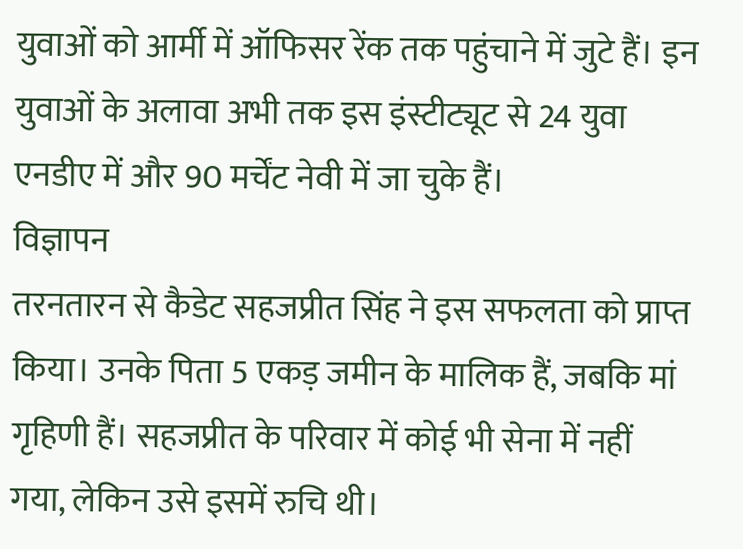युवाओं को आर्मी में ऑफिसर रेंक तक पहुंचाने में जुटे हैं। इन युवाओं के अलावा अभी तक इस इंस्टीट्यूट से 24 युवा एनडीए में और 90 मर्चेंट नेवी में जा चुके हैं।
विज्ञापन
तरनतारन से कैडेट सहजप्रीत सिंह ने इस सफलता को प्राप्त किया। उनके पिता 5 एकड़ जमीन के मालिक हैं, जबकि मां गृहिणी हैं। सहजप्रीत के परिवार में कोई भी सेना में नहीं गया, लेकिन उसे इसमें रुचि थी।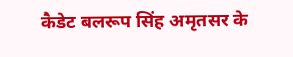कैडेट बलरूप सिंह अमृतसर के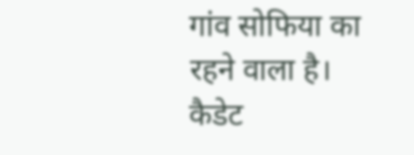गांव सोफिया का रहने वाला है। कैडेट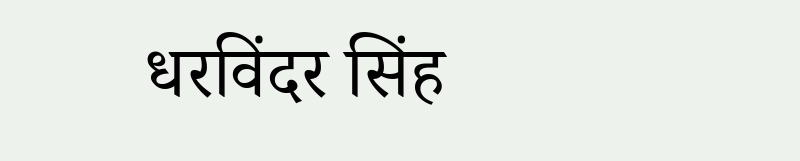धरविंदर सिंह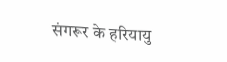संगरूर के हरियायु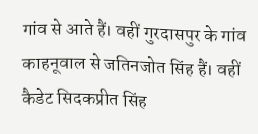गांव से आते हैं। वहीं गुरदासपुर के गांव काहनूवाल से जतिनजोत सिंह हैं। वहीं कैडेट सिदकप्रीत सिंह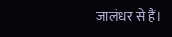जालंधर से हैं।